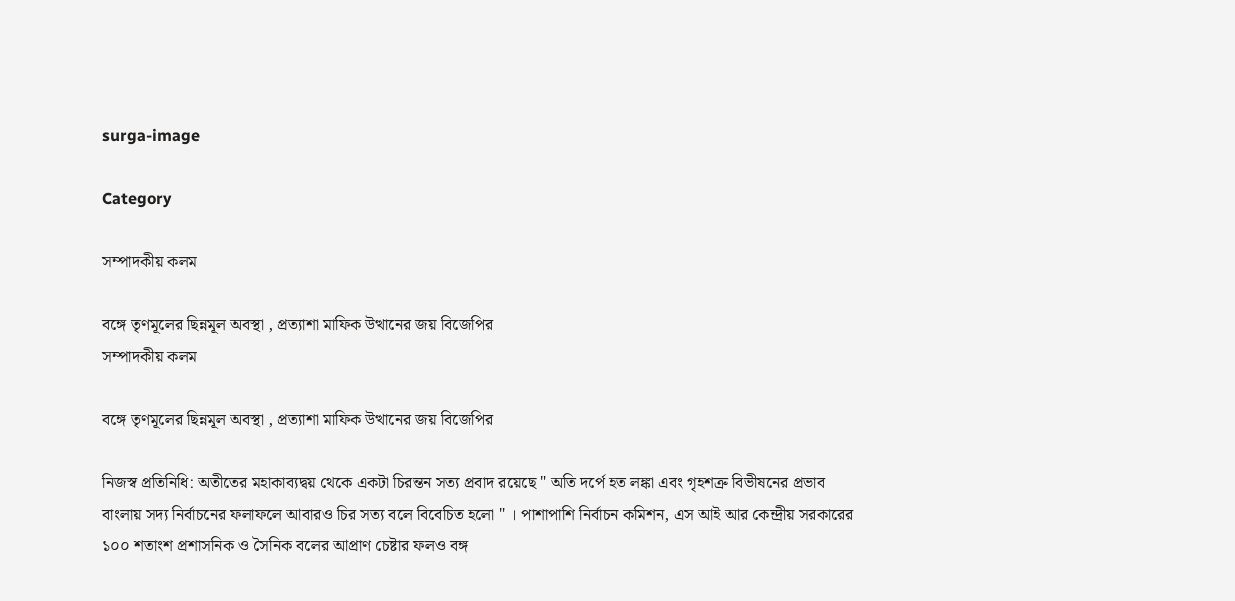surga-image

Category

সম্পাদকীয় কলম

বঙ্গে তৃণমূলের ছিন্নমূল অবস্থা , প্রত্যাশা মাফিক উত্থানের জয় বিজেপির
সম্পাদকীয় কলম

বঙ্গে তৃণমূলের ছিন্নমূল অবস্থা , প্রত্যাশা মাফিক উত্থানের জয় বিজেপির

নিজস্ব প্রতিনিধি: অতীতের মহাকাব্যদ্বয় থেকে একটা চিরন্তন সত্য প্রবাদ রয়েছে " অতি দর্পে হত লঙ্কা এবং গৃহশত্রু বিভীষনের প্রভাব বাংলায় সদ্য নির্বাচনের ফলাফলে আবারও চির সত্য বলে বিবেচিত হলো " । পাশাপাশি নির্বাচন কমিশন, এস আই আর কেন্দ্রীয় সরকারের ১০০ শতাংশ প্রশাসনিক ও সৈনিক বলের আপ্রাণ চেষ্টার ফলও বঙ্গ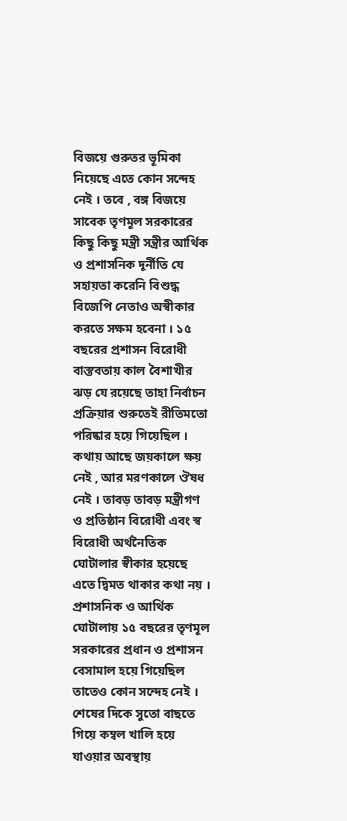বিজয়ে গুরুতর ভূমিকা নিয়েছে এতে কোন সন্দেহ নেই । তবে , বঙ্গ বিজয়ে সাবেক তৃণমূল সরকারের কিছু কিছু মন্ত্রী সন্ত্রীর আর্থিক ও প্রশাসনিক দূর্নীতি যে সহায়তা করেনি বিশুদ্ধ বিজেপি নেতাও অস্বীকার করতে সক্ষম হবেনা । ১৫ বছরের প্রশাসন বিরোধী বাস্তবতায় কাল বৈশাখীর ঝড় যে রয়েছে তাহা নির্বাচন প্রক্রিয়ার শুরুতেই রীতিমতো পরিষ্কার হয়ে গিয়েছিল । কথায় আছে জয়কালে ক্ষয় নেই , আর মরণকালে ঔষধ নেই । তাবড় তাবড় মন্ত্রীগণ ও প্রতিষ্ঠান বিরোধী এবং স্ব বিরোধী অর্থনৈতিক ঘোটালার স্বীকার হয়েছে এতে দ্বিমত থাকার কথা নয় । প্রশাসনিক ও আর্থিক ঘোটালায় ১৫ বছরের তৃণমূল সরকারের প্রধান ও প্রশাসন বেসামাল হয়ে গিয়েছিল তাতেও কোন সন্দেহ নেই । শেষের দিকে সুতো বাছতে গিয়ে কম্বল খালি হয়ে যাওয়ার অবস্থায়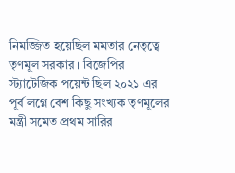নিমজ্জিত হয়েছিল মমতার নেতৃত্বে তৃণমূল সরকার । বিজেপির স্ট্যাটেজিক পয়েন্ট ছিল ২০২১ এর পূর্ব লগ্নে বেশ কিছু সংখ্যক তৃণমূলের মন্ত্রী সমেত প্রথম সারির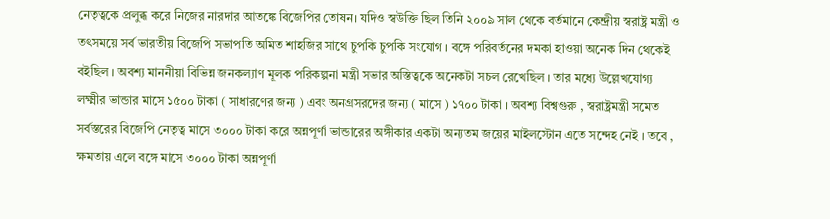নেতৃত্বকে প্রলুব্ধ করে নিজের নারদার আতঙ্কে বিজেপির তোষন। যদিও স্বউক্তি ছিল তিনি ২০০৯ সাল থেকে বর্তমানে কেন্দ্রীয় স্বরাষ্ট্র মন্ত্রী ও তৎসময়ে সর্ব ভারতীয় বিজেপি সভাপতি অমিত শাহজির সাথে চুপকি চুপকি সংযোগ । বঙ্গে পরিবর্তনের দমকা হাওয়া অনেক দিন থেকেই বইছিল । অবশ্য মাননীয়া বিভিন্ন জনকল্যাণ মূলক পরিকল্পনা মন্ত্রী সভার অস্তিত্বকে অনেকটা সচল রেখেছিল । তার মধ্যে উল্লেখযোগ্য লক্ষ্মীর ভান্ডার মাসে ১৫০০ টাকা ( সাধারণের জন্য ) এবং অনগ্রসরদের জন্য ( মাসে ) ১৭০০ টাকা । অবশ্য বিশ্বগুরু , স্বরাষ্ট্রমন্ত্রী সমেত সর্বস্তরের বিজেপি নেতৃত্ব মাসে ৩০০০ টাকা করে অন্নপূর্ণা ভান্ডারের অঙ্গীকার একটা অন্যতম জয়ের মাইলস্টোন এতে সন্দেহ নেই । তবে , ক্ষমতায় এলে বঙ্গে মাসে ৩০০০ টাকা অন্নপূর্ণা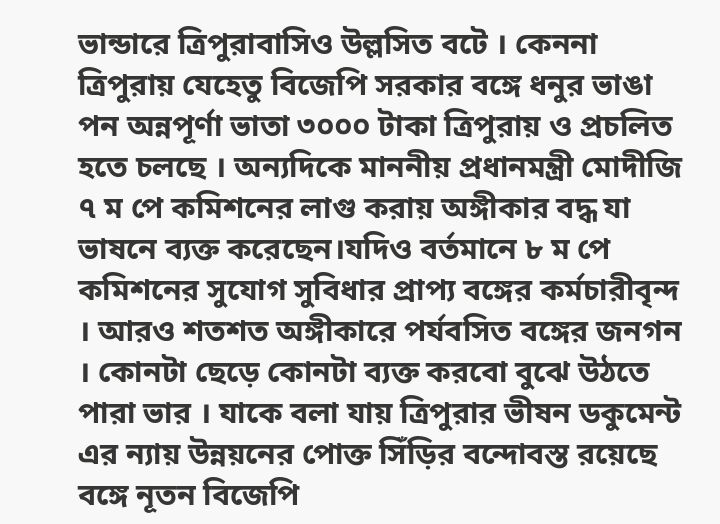ভান্ডারে ত্রিপুরাবাসিও উল্লসিত বটে । কেননা ত্রিপুরায় যেহেতু বিজেপি সরকার বঙ্গে ধনুর ভাঙা পন অন্নপূর্ণা ভাতা ৩০০০ টাকা ত্রিপুরায় ও প্রচলিত হতে চলছে । অন্যদিকে মাননীয় প্রধানমন্ত্রী মোদীজি ৭ ম পে কমিশনের লাগু করায় অঙ্গীকার বদ্ধ যা ভাষনে ব্যক্ত করেছেন।যদিও বর্তমানে ৮ ম পে কমিশনের সুযোগ সুবিধার প্রাপ্য বঙ্গের কর্মচারীবৃন্দ । আরও শতশত অঙ্গীকারে পর্যবসিত বঙ্গের জনগন । কোনটা ছেড়ে কোনটা ব্যক্ত করবো বুঝে উঠতে পারা ভার । যাকে বলা যায় ত্রিপুরার ভীষন ডকুমেন্ট এর ন্যায় উন্নয়নের পোক্ত সিঁড়ির বন্দোবস্ত রয়েছে বঙ্গে নূতন বিজেপি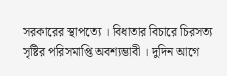সরকারের স্থাপত্যে । বিধাতার বিচারে চিরসত্য সৃষ্টির পরিসমাপ্তি অবশ্যম্ভাবী । দুদিন আগে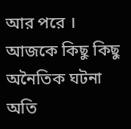আর পরে । আজকে কিছু কিছু অনৈতিক ঘটনা অতি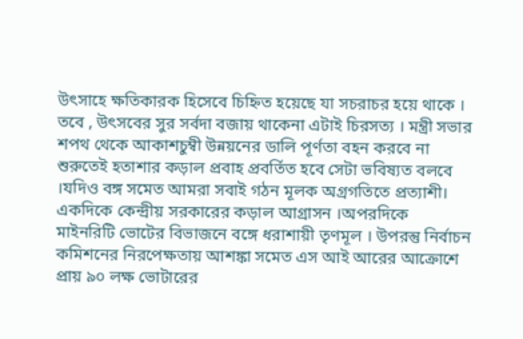উৎসাহে ক্ষতিকারক হিসেবে চিহ্নিত হয়েছে যা সচরাচর হয়ে থাকে । তবে , উৎসবের সুর সর্বদা বজায় থাকেনা এটাই চিরসত্য । মন্ত্রী সভার শপথ থেকে আকাশচুম্বী উন্নয়নের ডালি পূর্ণতা বহন করবে না শুরুতেই হতাশার কড়াল প্রবাহ প্রবর্তিত হবে সেটা ভবিষ্যত বলবে ।যদিও বঙ্গ সমেত আমরা সবাই গঠন মূলক অগ্রগতিতে প্রত্যাশী। একদিকে কেন্দ্রীয় সরকারের কড়াল আগ্রাসন ।অপরদিকে মাইনরিটি ভোটের বিভাজনে বঙ্গে ধরাশায়ী তৃণমূল । উপরন্তু নির্বাচন কমিশনের নিরপেক্ষতায় আশঙ্কা সমেত এস আই আরের আক্রোশে প্রায় ৯০ লক্ষ ভোটারের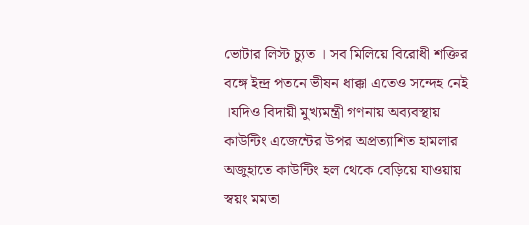ভোটার লিস্ট চ্যুত । সব মিলিয়ে বিরোধী শক্তির বঙ্গে ইন্দ্র পতনে ভীষন ধাক্কা এতেও সন্দেহ নেই ।যদিও বিদায়ী মুখ্যমন্ত্রী গণনায় অব্যবস্থায় কাউন্টিং এজেন্টের উপর অপ্রত্যাশিত হামলার অজুহাতে কাউন্টিং হল থেকে বেড়িয়ে যাওয়ায় স্বয়ং মমতা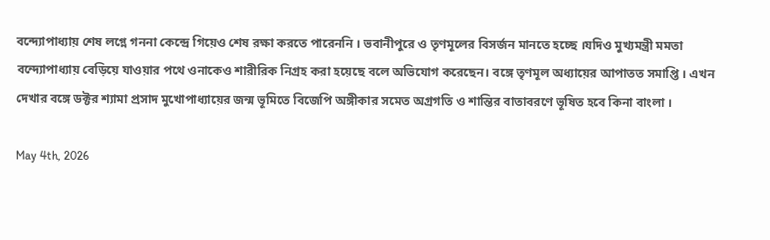বন্দ্যোপাধ্যায় শেষ লগ্নে গননা কেন্দ্রে গিয়েও শেষ রক্ষা করতে পারেননি । ভবানীপুরে ও তৃণমূলের বিসর্জন মানতে হচ্ছে ।যদিও মুখ্যমন্ত্রী মমতা বন্দ্যোপাধ্যায় বেড়িয়ে যাওয়ার পথে ওনাকেও শারীরিক নিগ্রহ করা হয়েছে বলে অভিযোগ করেছেন। বঙ্গে তৃণমূল অধ্যায়ের আপাতত সমাপ্তি । এখন দেখার বঙ্গে ডক্টর শ্যামা প্রসাদ মুখোপাধ্যায়ের জন্ম ভূমিতে বিজেপি অঙ্গীকার সমেত অগ্রগতি ও শান্তির বাতাবরণে ভূষিত হবে কিনা বাংলা ।

May 4th, 2026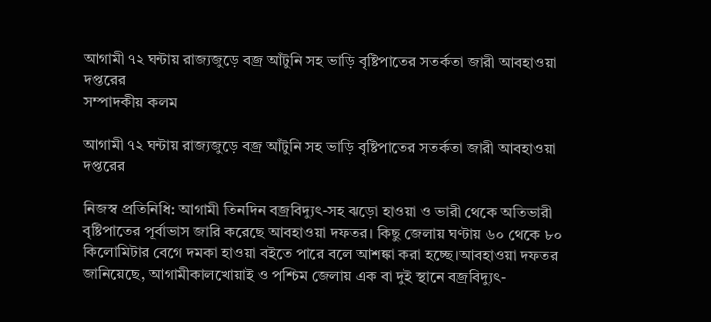আগামী ৭২ ঘন্টায় রাজ্যজুড়ে বজ্র আঁটুনি সহ ভাড়ি বৃষ্টিপাতের সতর্কতা জারী আবহাওয়া দপ্তরের
সম্পাদকীয় কলম

আগামী ৭২ ঘন্টায় রাজ্যজুড়ে বজ্র আঁটুনি সহ ভাড়ি বৃষ্টিপাতের সতর্কতা জারী আবহাওয়া দপ্তরের

নিজস্ব প্রতিনিধি: আগামী তিনদিন বজ্রবিদ্যুৎ-সহ ঝড়ো হাওয়া ও ভারী থেকে অতিভারী বৃষ্টিপাতের পূর্বাভাস জারি করেছে আবহাওয়া দফতর। কিছু জেলায় ঘণ্টায় ৬০ থেকে ৮০ কিলোমিটার বেগে দমকা হাওয়া বইতে পারে বলে আশঙ্কা করা হচ্ছে।আবহাওয়া দফতর জানিয়েছে, আগামীকালখোয়াই ও পশ্চিম জেলায় এক বা দুই স্থানে বজ্রবিদ্যুৎ-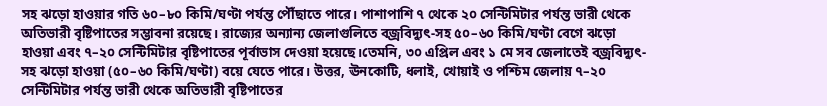সহ ঝড়ো হাওয়ার গতি ৬০–৮০ কিমি/ঘণ্টা পর্যন্ত পৌঁছাতে পারে। পাশাপাশি ৭ থেকে ২০ সেন্টিমিটার পর্যন্ত ভারী থেকে অতিভারী বৃষ্টিপাতের সম্ভাবনা রয়েছে। রাজ্যের অন্যান্য জেলাগুলিতে বজ্রবিদ্যুৎ-সহ ৫০–৬০ কিমি/ঘণ্টা বেগে ঝড়ো হাওয়া এবং ৭–২০ সেন্টিমিটার বৃষ্টিপাতের পূর্বাভাস দেওয়া হয়েছে।তেমনি, ৩০ এপ্রিল এবং ১ মে সব জেলাতেই বজ্রবিদ্যুৎ-সহ ঝড়ো হাওয়া (৫০–৬০ কিমি/ঘণ্টা) বয়ে যেতে পারে। উত্তর, ঊনকোটি, ধলাই, খোয়াই ও পশ্চিম জেলায় ৭–২০ সেন্টিমিটার পর্যন্ত ভারী থেকে অতিভারী বৃষ্টিপাতের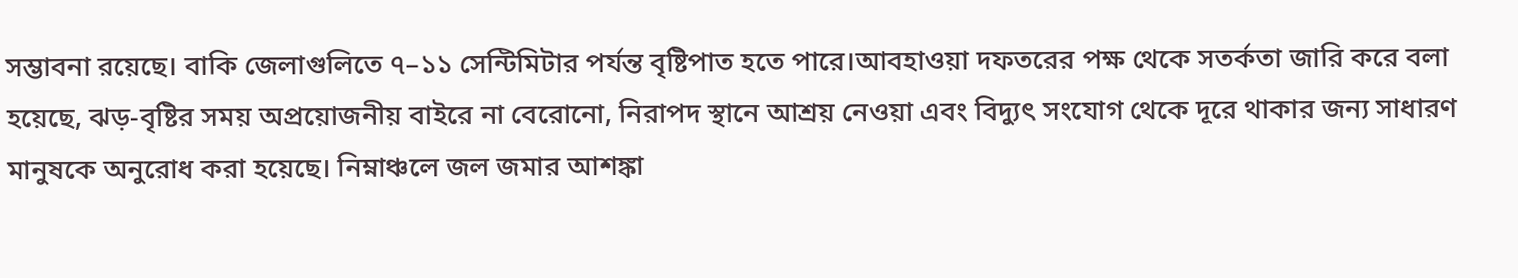সম্ভাবনা রয়েছে। বাকি জেলাগুলিতে ৭–১১ সেন্টিমিটার পর্যন্ত বৃষ্টিপাত হতে পারে।আবহাওয়া দফতরের পক্ষ থেকে সতর্কতা জারি করে বলা হয়েছে, ঝড়-বৃষ্টির সময় অপ্রয়োজনীয় বাইরে না বেরোনো, নিরাপদ স্থানে আশ্রয় নেওয়া এবং বিদ্যুৎ সংযোগ থেকে দূরে থাকার জন্য সাধারণ মানুষকে অনুরোধ করা হয়েছে। নিম্নাঞ্চলে জল জমার আশঙ্কা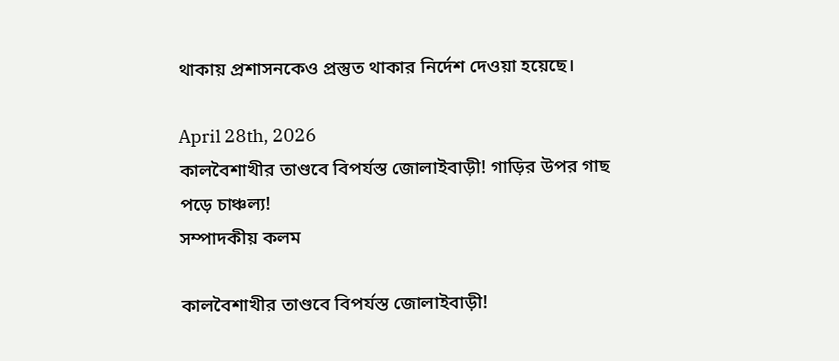থাকায় প্রশাসনকেও প্রস্তুত থাকার নির্দেশ দেওয়া হয়েছে।

April 28th, 2026
কালবৈশাখীর তাণ্ডবে বিপর্যস্ত জোলাইবাড়ী! গাড়ির উপর গাছ পড়ে চাঞ্চল্য!
সম্পাদকীয় কলম

কালবৈশাখীর তাণ্ডবে বিপর্যস্ত জোলাইবাড়ী!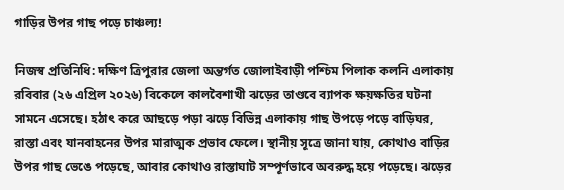গাড়ির উপর গাছ পড়ে চাঞ্চল্য!

নিজস্ব প্রতিনিধি: দক্ষিণ ত্রিপুরার জেলা অন্তর্গত জোলাইবাড়ী পশ্চিম পিলাক কলনি এলাকায় রবিবার (২৬ এপ্রিল ২০২৬) বিকেলে কালবৈশাখী ঝড়ের তাণ্ডবে ব্যাপক ক্ষয়ক্ষতির ঘটনা সামনে এসেছে। হঠাৎ করে আছড়ে পড়া ঝড়ে বিভিন্ন এলাকায় গাছ উপড়ে পড়ে বাড়িঘর, রাস্তা এবং যানবাহনের উপর মারাত্মক প্রভাব ফেলে। স্থানীয় সূত্রে জানা যায়, কোথাও বাড়ির উপর গাছ ভেঙে পড়েছে, আবার কোথাও রাস্তাঘাট সম্পূর্ণভাবে অবরুদ্ধ হয়ে পড়েছে। ঝড়ের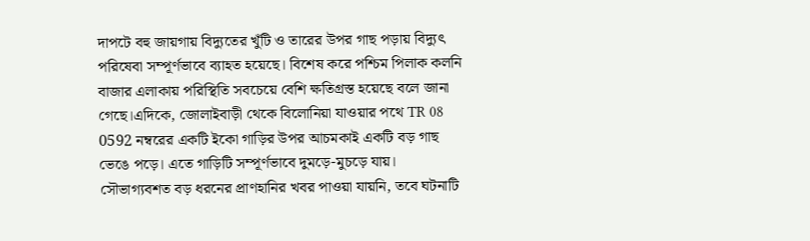দাপটে বহু জায়গায় বিদ্যুতের খুঁটি ও তারের উপর গাছ পড়ায় বিদ্যুৎ পরিষেবা সম্পূর্ণভাবে ব্যাহত হয়েছে। বিশেষ করে পশ্চিম পিলাক কলনি বাজার এলাকায় পরিস্থিতি সবচেয়ে বেশি ক্ষতিগ্রস্ত হয়েছে বলে জানা গেছে।এদিকে, জোলাইবাড়ী থেকে বিলোনিয়া যাওয়ার পথে TR 08 0592 নম্বরের একটি ইকো গাড়ির উপর আচমকাই একটি বড় গাছ ভেঙে পড়ে। এতে গাড়িটি সম্পূর্ণভাবে দুমড়ে-মুচড়ে যায়। সৌভাগ্যবশত বড় ধরনের প্রাণহানির খবর পাওয়া যায়নি, তবে ঘটনাটি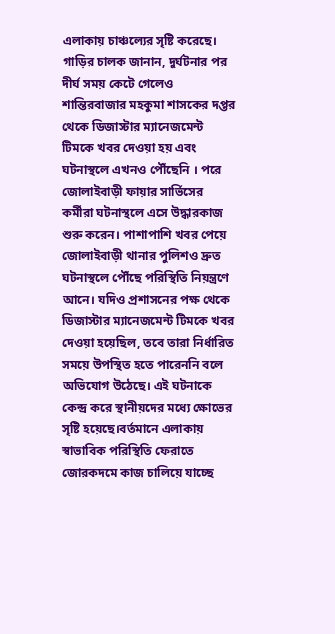এলাকায় চাঞ্চল্যের সৃষ্টি করেছে। গাড়ির চালক জানান, দুর্ঘটনার পর দীর্ঘ সময় কেটে গেলেও শান্তিরবাজার মহকুমা শাসকের দপ্তর থেকে ডিজাস্টার ম্যানেজমেন্ট টিমকে খবর দেওয়া হয় এবং ঘটনাস্থলে এখনও পৌঁছেনি । পরে জোলাইবাড়ী ফায়ার সার্ভিসের কর্মীরা ঘটনাস্থলে এসে উদ্ধারকাজ শুরু করেন। পাশাপাশি খবর পেয়ে জোলাইবাড়ী থানার পুলিশও দ্রুত ঘটনাস্থলে পৌঁছে পরিস্থিতি নিয়ন্ত্রণে আনে। যদিও প্রশাসনের পক্ষ থেকে ডিজাস্টার ম্যানেজমেন্ট টিমকে খবর দেওয়া হয়েছিল, তবে তারা নির্ধারিত সময়ে উপস্থিত হতে পারেননি বলে অভিযোগ উঠেছে। এই ঘটনাকে কেন্দ্র করে স্থানীয়দের মধ্যে ক্ষোভের সৃষ্টি হয়েছে।বর্তমানে এলাকায় স্বাভাবিক পরিস্থিতি ফেরাতে জোরকদমে কাজ চালিয়ে যাচ্ছে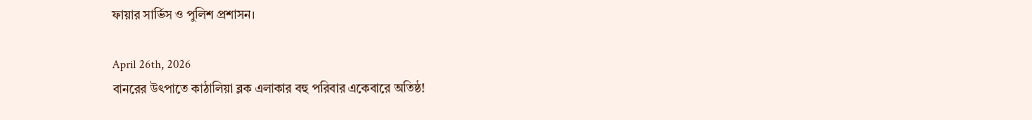ফায়ার সার্ভিস ও পুলিশ প্রশাসন।

April 26th, 2026
বানরের উৎপাতে কাঠালিয়া ব্লক এলাকার বহু পরিবার একেবারে অতিষ্ঠ!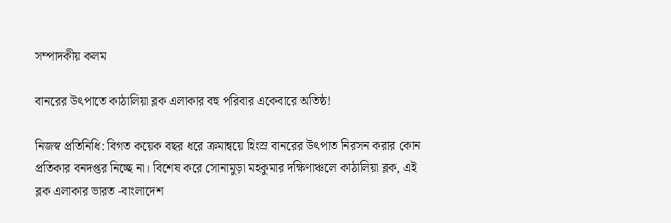সম্পাদকীয় কলম

বানরের উৎপাতে কাঠালিয়া ব্লক এলাকার বহু পরিবার একেবারে অতিষ্ঠ!

নিজস্ব প্রতিনিধি: বিগত কয়েক বছর ধরে ক্রমান্বয়ে হিংস্র বানরের উৎপাত নিরসন করার কোন প্রতিকার বনদপ্তর নিচ্ছে না। বিশেষ করে সোনামুড়া মহকুমার দক্ষিণাঞ্চলে কাঠালিয়া ব্লক, এই ব্লক এলাকার ভারত -বাংলাদেশ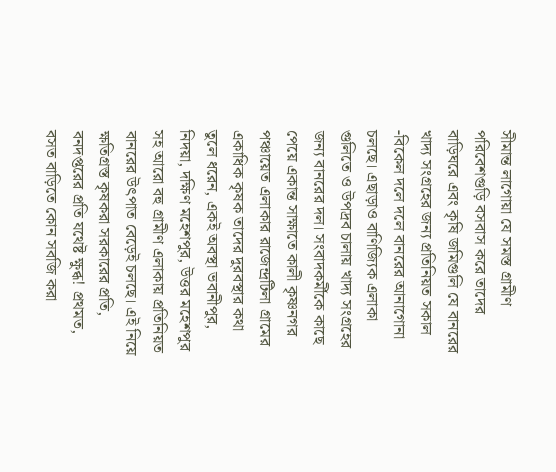সীমান্ত লাগোয়া যে সমস্ত গ্রামীণ পরিবেশগুড়ি বসবাস করে তাদের বাড়িঘরে এবং কৃষি জমিগুলি যে বানরের খাদ্য সংগ্রহের জন্য প্রতিনিয়ত সকাল -বিকেল দলে দলে বানরের আনাগোনা চলছে। এছাড়াও বাণিজ্যিক এলাকা গুলিতে ও উপদ্রব চালায় খাদ্য সংগ্রহের জন্য বানরের দল। সংবাদকর্মীকে কাছে পেয়ে একান্ত সাক্ষাতে কালী কৃষ্ণনগর পঞ্চায়েত এলাকার রাজেন্দ্রটিলা গ্রামের একাধিক কৃষক তাদের দুরবস্থার কথা তুলে ধরেন, একই অবস্থা ভবানীপুর, নিদয়া, দক্ষিণ মহেশপুর, উত্তর মহেশপুর সহ আরো বহু গ্রামীণ এলাকায় প্রতিনিয়ত বানরের উৎপাত বেড়েই চলছে। এই নিয়ে ক্ষতিগ্রস্ত কৃষকরা সরকারের প্রতি, বনদপ্তরের প্রতি যথেষ্ট ক্ষুব্ধ! প্রথমত, বসত বাড়িতে কোন সবজি করা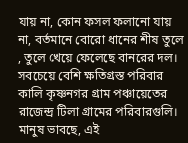যায় না, কোন ফসল ফলানো যায় না, বর্তমানে বোরো ধানের শীষ তুলে , তুলে খেয়ে ফেলেছে বানরের দল। সবচেয়ে বেশি ক্ষতিগ্রস্ত পরিবার কালি কৃষ্ণনগর গ্রাম পঞ্চায়েতের রাজেন্দ্র টিলা গ্রামের পরিবারগুলি। মানুষ ভাবছে, এই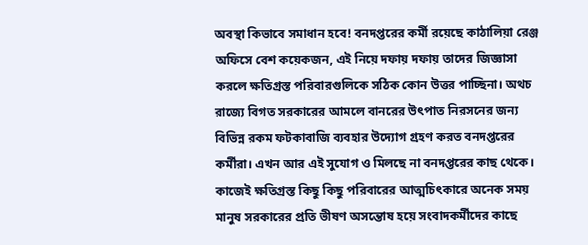অবস্থা কিভাবে সমাধান হবে! বনদপ্তরের কর্মী রয়েছে কাঠালিয়া রেঞ্জ অফিসে বেশ কয়েকজন, এই নিয়ে দফায় দফায় তাদের জিজ্ঞাসা করলে ক্ষতিগ্রস্ত পরিবারগুলিকে সঠিক কোন উত্তর পাচ্ছিনা। অথচ রাজ্যে বিগত সরকারের আমলে বানরের উৎপাত নিরসনের জন্য বিভিন্ন রকম ফটকাবাজি ব্যবহার উদ্যোগ গ্রহণ করত বনদপ্তরের কর্মীরা। এখন আর এই সুযোগ ও মিলছে না বনদপ্তরের কাছ থেকে। কাজেই ক্ষতিগ্রস্ত কিছু কিছু পরিবারের আত্মচিৎকারে অনেক সময় মানুষ সরকারের প্রতি ভীষণ অসন্তোষ হয়ে সংবাদকর্মীদের কাছে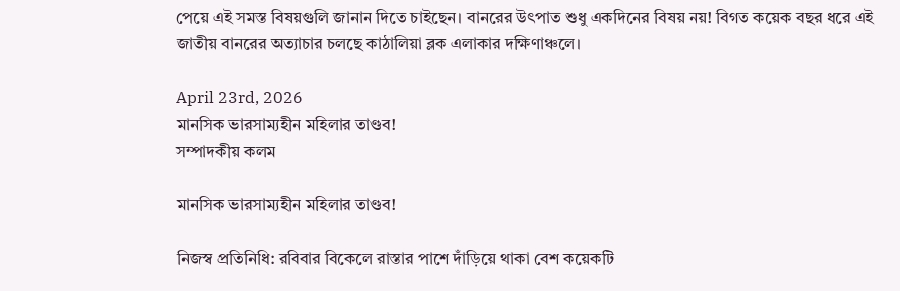পেয়ে এই সমস্ত বিষয়গুলি জানান দিতে চাইছেন। বানরের উৎপাত শুধু একদিনের বিষয় নয়! বিগত কয়েক বছর ধরে এই জাতীয় বানরের অত্যাচার চলছে কাঠালিয়া ব্লক এলাকার দক্ষিণাঞ্চলে।

April 23rd, 2026
মানসিক ভারসাম্যহীন মহিলার তাণ্ডব!
সম্পাদকীয় কলম

মানসিক ভারসাম্যহীন মহিলার তাণ্ডব!

নিজস্ব প্রতিনিধি: রবিবার বিকেলে রাস্তার পাশে দাঁড়িয়ে থাকা বেশ কয়েকটি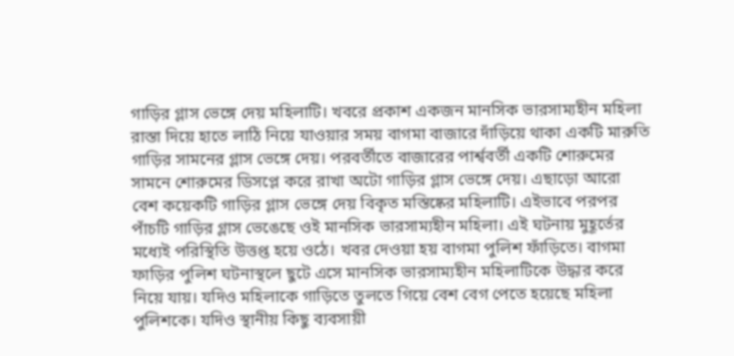গাড়ির গ্লাস ভেঙ্গে দেয় মহিলাটি। খবরে প্রকাশ একজন মানসিক ভারসাম্যহীন মহিলা রাস্তা দিয়ে হাতে লাঠি নিয়ে যাওয়ার সময় বাগমা বাজারে দাঁড়িয়ে থাকা একটি মারুতি গাড়ির সামনের গ্লাস ভেঙ্গে দেয়। পরবর্তীতে বাজারের পার্শ্ববর্তী একটি শোরুমের সামনে শোরুমের ডিসপ্লে করে রাখা অটো গাড়ির গ্লাস ভেঙ্গে দেয়। এছাড়ো আরো বেশ কয়েকটি গাড়ির গ্লাস ভেঙ্গে দেয় বিকৃত মস্তিষ্কের মহিলাটি। এইভাবে পরপর পাঁচটি গাড়ির গ্লাস ভেঙেছে ওই মানসিক ভারসাম্যহীন মহিলা। এই ঘটনায় মুহূর্তের মধ্যেই পরিস্থিতি উত্তপ্ত হয়ে ওঠে। খবর দেওয়া হয় বাগমা পুলিশ ফাঁড়িতে। বাগমা ফাড়ির পুলিশ ঘটনাস্থলে ছুটে এসে মানসিক ভারসাম্যহীন মহিলাটিকে উদ্ধার করে নিয়ে যায়। যদিও মহিলাকে গাড়িতে তুলতে গিয়ে বেশ বেগ পেতে হয়েছে মহিলা পুলিশকে। যদিও স্থানীয় কিছু ব্যবসায়ী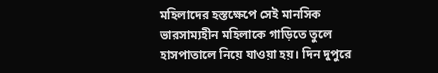মহিলাদের হস্তক্ষেপে সেই মানসিক ভারসাম্যহীন মহিলাকে গাড়িতে তুলে হাসপাতালে নিয়ে যাওয়া হয়। দিন দুপুরে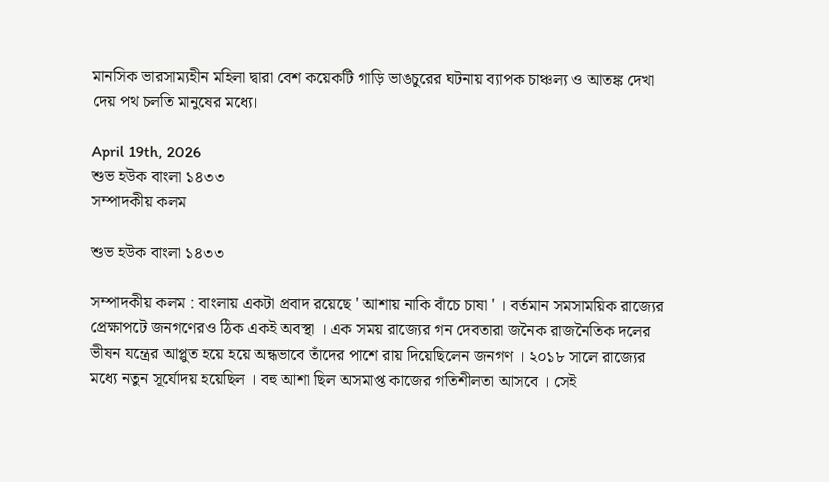মানসিক ভারসাম্যহীন মহিলা দ্বারা বেশ কয়েকটি গাড়ি ভাঙচুরের ঘটনায় ব্যাপক চাঞ্চল্য ও আতঙ্ক দেখা দেয় পথ চলতি মানুষের মধ্যে।

April 19th, 2026
শুভ হউক বাংলা ১৪৩৩
সম্পাদকীয় কলম

শুভ হউক বাংলা ১৪৩৩

সম্পাদকীয় কলম : বাংলায় একটা প্রবাদ রয়েছে ' আশায় নাকি বাঁচে চাষা ' । বর্তমান সমসাময়িক রাজ্যের প্রেক্ষাপটে জনগণেরও ঠিক একই অবস্থা । এক সময় রাজ্যের গন দেবতারা জনৈক রাজনৈতিক দলের ভীষন যন্ত্রের আপ্লুত হয়ে হয়ে অন্ধভাবে তাঁদের পাশে রায় দিয়েছিলেন জনগণ । ২০১৮ সালে রাজ্যের মধ্যে নতুন সূর্যোদয় হয়েছিল । বহু আশা ছিল অসমাপ্ত কাজের গতিশীলতা আসবে । সেই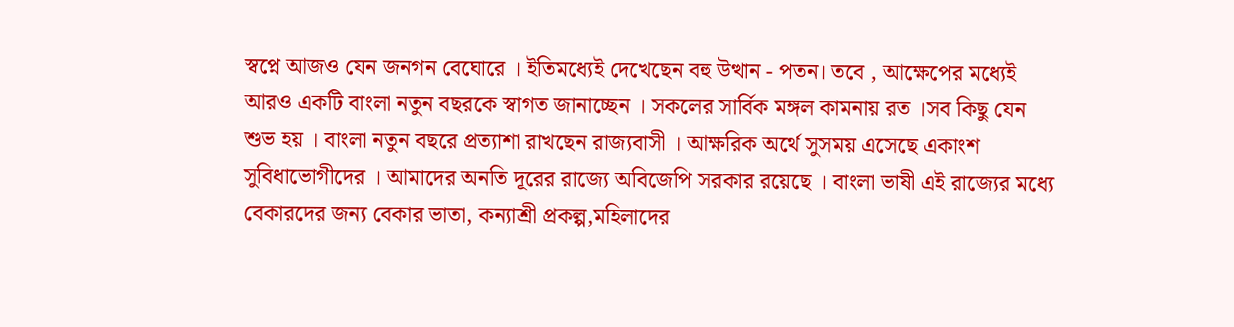স্বপ্নে আজও যেন জনগন বেঘোরে । ইতিমধ্যেই দেখেছেন বহু উত্থান - পতন। তবে , আক্ষেপের মধ্যেই আরও একটি বাংলা নতুন বছরকে স্বাগত জানাচ্ছেন । সকলের সার্বিক মঙ্গল কামনায় রত ।সব কিছু যেন শুভ হয় । বাংলা নতুন বছরে প্রত্যাশা রাখছেন রাজ্যবাসী । আক্ষরিক অর্থে সুসময় এসেছে একাংশ সুবিধাভোগীদের । আমাদের অনতি দূরের রাজ্যে অবিজেপি সরকার রয়েছে । বাংলা ভাষী এই রাজ্যের মধ্যে বেকারদের জন্য বেকার ভাতা, কন্যাশ্রী প্রকল্প,মহিলাদের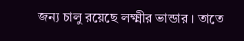জন্য চালু রয়েছে লক্ষ্মীর ভান্ডার । তাতে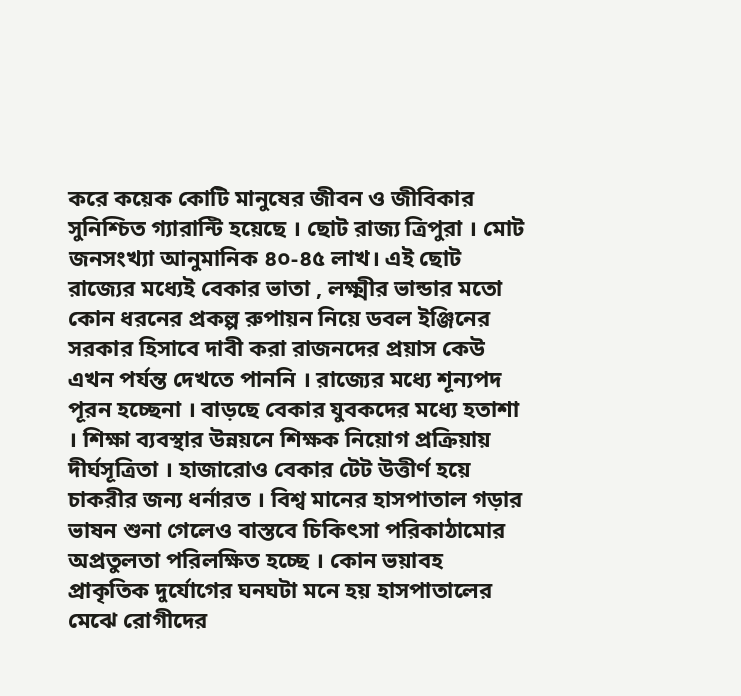করে কয়েক কোটি মানুষের জীবন ও জীবিকার সুনিশ্চিত গ্যারান্টি হয়েছে । ছোট রাজ্য ত্রিপুরা । মোট জনসংখ্যা আনুমানিক ৪০-৪৫ লাখ। এই ছোট রাজ্যের মধ্যেই বেকার ভাতা , লক্ষ্মীর ভান্ডার মতো কোন ধরনের প্রকল্প রুপায়ন নিয়ে ডবল ইঞ্জিনের সরকার হিসাবে দাবী করা রাজনদের প্রয়াস কেউ এখন পর্যন্ত দেখতে পাননি । রাজ্যের মধ্যে শূন্যপদ পূরন হচ্ছেনা । বাড়ছে বেকার যুবকদের মধ্যে হতাশা । শিক্ষা ব্যবস্থার উন্নয়নে শিক্ষক নিয়োগ প্রক্রিয়ায় দীর্ঘসূত্রিতা । হাজারোও বেকার টেট উত্তীর্ণ হয়ে চাকরীর জন্য ধর্নারত । বিশ্ব মানের হাসপাতাল গড়ার ভাষন শুনা গেলেও বাস্তবে চিকিৎসা পরিকাঠামোর অপ্রতুলতা পরিলক্ষিত হচ্ছে । কোন ভয়াবহ প্রাকৃতিক দুর্যোগের ঘনঘটা মনে হয় হাসপাতালের মেঝে রোগীদের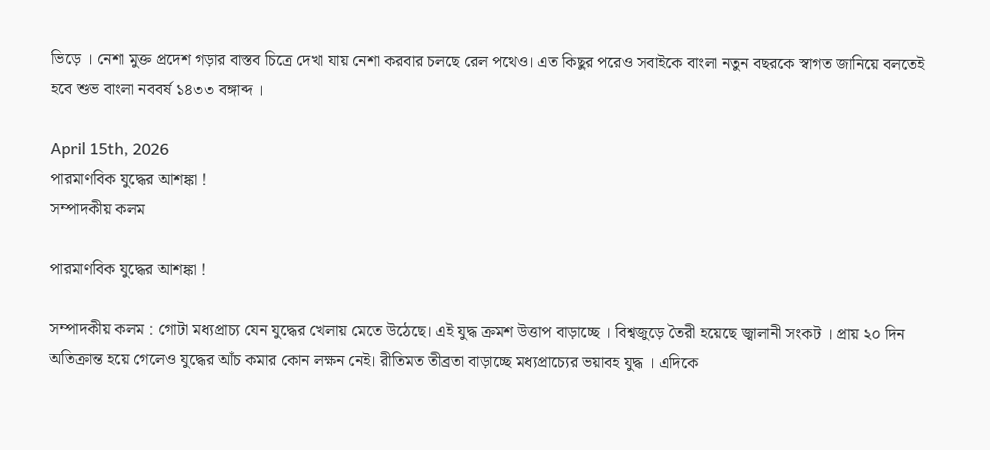ভিড়ে । নেশা মুক্ত প্রদেশ গড়ার বাস্তব চিত্রে দেখা যায় নেশা করবার চলছে রেল পথেও। এত কিছুর পরেও সবাইকে বাংলা নতুন বছরকে স্বাগত জানিয়ে বলতেই হবে শুভ বাংলা নববর্ষ ১৪৩৩ বঙ্গাব্দ ।

April 15th, 2026
পারমাণবিক যুদ্ধের আশঙ্কা !
সম্পাদকীয় কলম

পারমাণবিক যুদ্ধের আশঙ্কা !

সম্পাদকীয় কলম : গোটা মধ্যপ্রাচ্য যেন যুদ্ধের খেলায় মেতে উঠেছে। এই যুদ্ধ ক্রমশ উত্তাপ বাড়াচ্ছে । বিশ্বজুড়ে তৈরী হয়েছে জ্বালানী সংকট । প্রায় ২০ দিন অতিক্রান্ত হয়ে গেলেও যুদ্ধের আঁচ কমার কোন লক্ষন নেই। রীতিমত তীব্রতা বাড়াচ্ছে মধ্যপ্রাচ্যের ভয়াবহ যুদ্ধ । এদিকে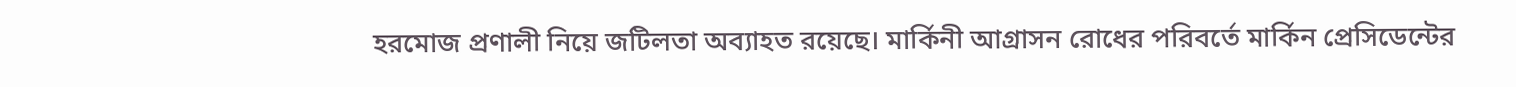হরমোজ প্রণালী নিয়ে জটিলতা অব্যাহত রয়েছে। মার্কিনী আগ্রাসন রোধের পরিবর্তে মার্কিন প্রেসিডেন্টের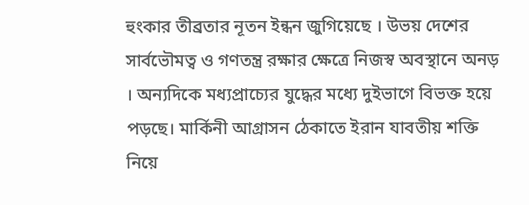হুংকার তীব্রতার নূতন ইন্ধন জুগিয়েছে । উভয় দেশের সার্বভৌমত্ব ও গণতন্ত্র রক্ষার ক্ষেত্রে নিজস্ব অবস্থানে অনড় । অন্যদিকে মধ্যপ্রাচ্যের যুদ্ধের মধ্যে দুইভাগে বিভক্ত হয়ে পড়ছে। মার্কিনী আগ্রাসন ঠেকাতে ইরান যাবতীয় শক্তি নিয়ে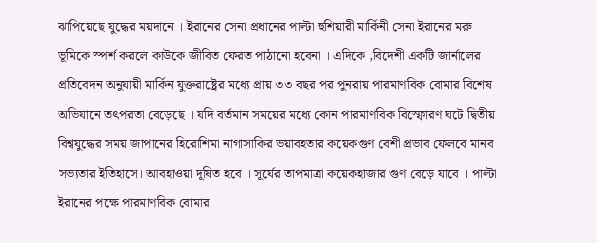ঝাপিয়েছে যুদ্ধের ময়দানে । ইরানের সেনা প্রধানের পাল্টা হুশিয়ারী মার্কিনী সেনা ইরানের মরু ভূমিকে স্পর্শ করলে কাউকে জীবিত ফেরত পাঠানো হবেনা । এদিকে ,বিদেশী একটি জার্নালের প্রতিবেদন অনুযায়ী মার্কিন যুক্তরাষ্ট্রের মধ্যে প্রায় ৩৩ বছর পর পুনরায় পারমাণবিক বোমার বিশেষ অভিযানে তৎপরতা বেড়েছে । যদি বর্তমান সময়ের মধ্যে কোন পারমাণবিক বিস্ফোরণ ঘটে দ্বিতীয় বিশ্বযুদ্ধের সময় জাপানের হিরোশিমা নাগাসাকির ভয়াবহতার কয়েকগুণ বেশী প্রভাব ফেলবে মানব সভ্যতার ইতিহাসে। আবহাওয়া দূষিত হবে । সূর্যের তাপমাত্রা কয়েকহাজার গুণ বেড়ে যাবে । পাল্টা ইরানের পক্ষে পারমাণবিক বোমার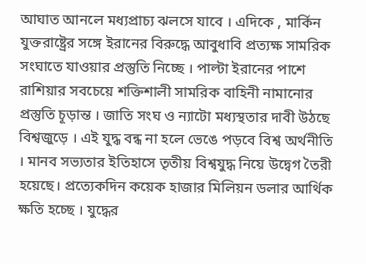আঘাত আনলে মধ্যপ্রাচ্য ঝলসে যাবে । এদিকে , মার্কিন যুক্তরাষ্ট্রের সঙ্গে ইরানের বিরুদ্ধে আবুধাবি প্রত্যক্ষ সামরিক সংঘাতে যাওয়ার প্রস্তুতি নিচ্ছে । পাল্টা ইরানের পাশে রাশিয়ার সবচেয়ে শক্তিশালী সামরিক বাহিনী নামানোর প্রস্তুতি চূড়ান্ত । জাতি সংঘ ও ন্যাটো মধ্যস্থতার দাবী উঠছে বিশ্বজুড়ে । এই যুদ্ধ বন্ধ না হলে ভেঙে পড়বে বিশ্ব অর্থনীতি । মানব সভ্যতার ইতিহাসে তৃতীয় বিশ্বযুদ্ধ নিয়ে উদ্বেগ তৈরী হয়েছে। প্রত্যেকদিন কয়েক হাজার মিলিয়ন ডলার আর্থিক ক্ষতি হচ্ছে । যুদ্ধের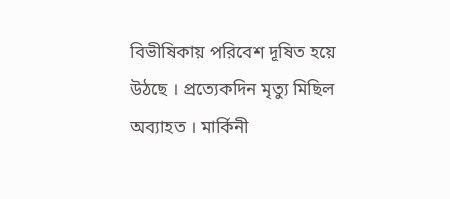বিভীষিকায় পরিবেশ দূষিত হয়ে উঠছে । প্রত্যেকদিন মৃত্যু মিছিল অব্যাহত । মার্কিনী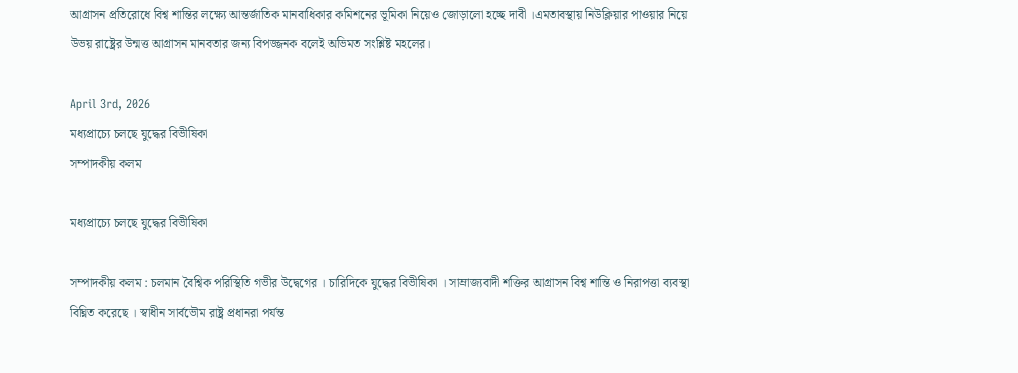আগ্রাসন প্রতিরোধে বিশ্ব শান্তির লক্ষ্যে আন্তর্জাতিক মানবাধিকার কমিশনের ভূমিকা নিয়েও জোড়ালো হচ্ছে দাবী ।এমতাবস্থায় নিউক্লিয়ার পাওয়ার নিয়ে উভয় রাষ্ট্রের উন্মত্ত আগ্রাসন মানবতার জন্য বিপজ্জনক বলেই অভিমত সংশ্লিষ্ট মহলের।

April 3rd, 2026
মধ্যপ্রাচ্যে চলছে যুদ্ধের বিভীষিকা
সম্পাদকীয় কলম

মধ্যপ্রাচ্যে চলছে যুদ্ধের বিভীষিকা

সম্পাদকীয় কলম : চলমান বৈশ্বিক পরিস্থিতি গভীর উদ্বেগের । চারিদিকে যুদ্ধের বিভীষিকা । সাম্রাজ্যবাদী শক্তির আগ্রাসন বিশ্ব শান্তি ও নিরাপত্তা ব্যবস্থা বিঘ্নিত করেছে । স্বাধীন সার্বভৌম রাষ্ট্র প্রধানরা পর্যন্ত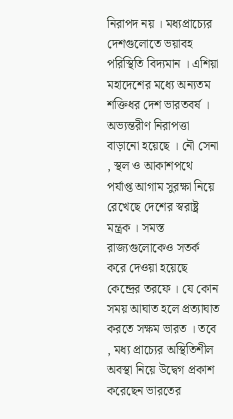নিরাপদ নয় । মধ্যপ্রাচ্যের দেশগুলোতে ভয়াবহ পরিস্থিতি বিদ্যমান । এশিয়া মহাদেশের মধ্যে অন্যতম শক্তিধর দেশ ভারতবর্ষ । অভ্যন্তরীণ নিরাপত্তা বাড়ানো হয়েছে । নৌ সেনা , স্থল ও আকাশপথে পর্যাপ্ত আগাম সুরক্ষা নিয়ে রেখেছে দেশের স্বরাষ্ট্র মন্ত্রক । সমস্ত রাজ্যগুলোকেও সতর্ক করে দেওয়া হয়েছে কেন্দ্রের তরফে । যে কোন সময় আঘাত হলে প্রত্যাঘাত করতে সক্ষম ভারত । তবে , মধ্য প্রাচ্যের অস্থিতিশীল অবস্থা নিয়ে উদ্বেগ প্রকাশ করেছেন ভারতের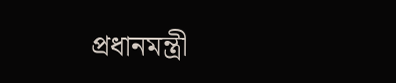প্রধানমন্ত্রী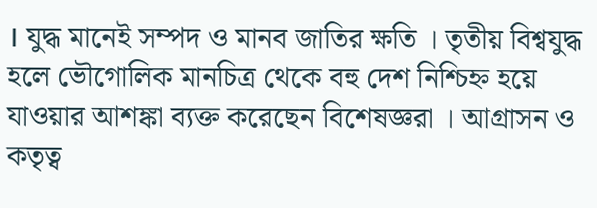। যুদ্ধ মানেই সম্পদ ও মানব জাতির ক্ষতি । তৃতীয় বিশ্বযুদ্ধ হলে ভৌগোলিক মানচিত্র থেকে বহু দেশ নিশ্চিহ্ন হয়ে যাওয়ার আশঙ্কা ব্যক্ত করেছেন বিশেষজ্ঞরা । আগ্রাসন ও কতৃত্ব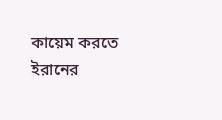কায়েম করতে ইরানের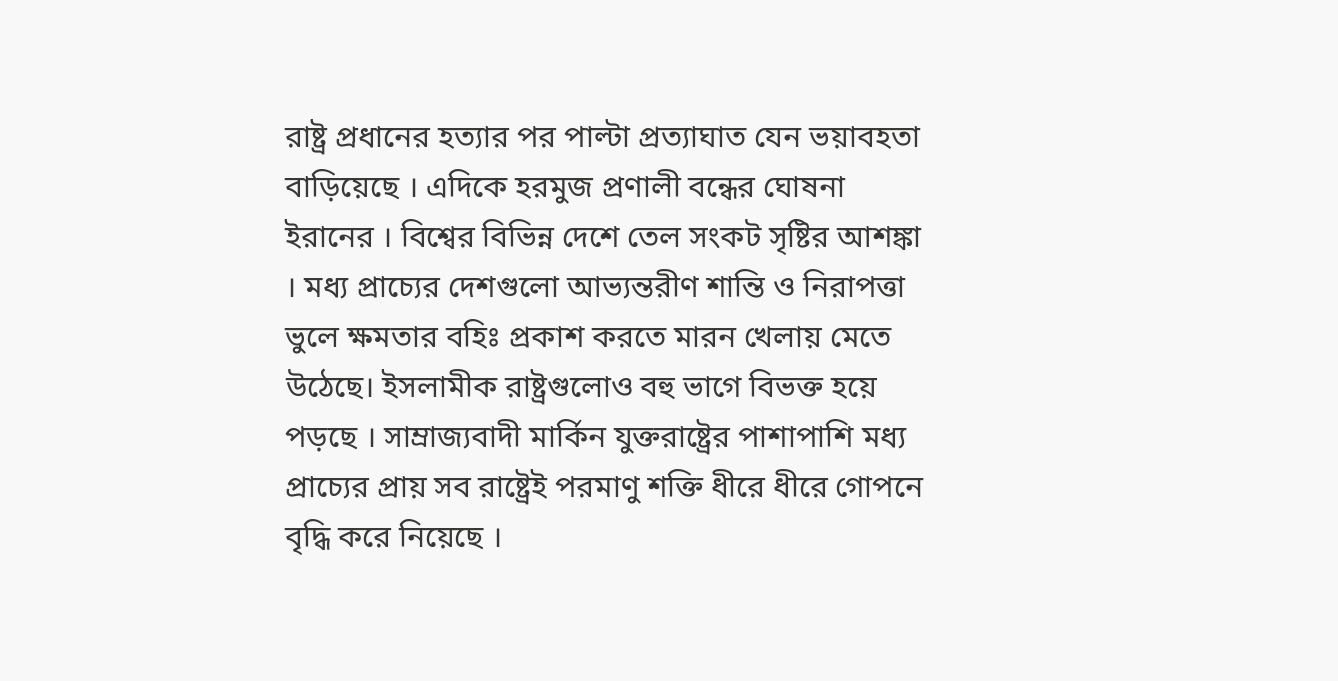রাষ্ট্র প্রধানের হত্যার পর পাল্টা প্রত্যাঘাত যেন ভয়াবহতা বাড়িয়েছে । এদিকে হরমুজ প্রণালী বন্ধের ঘোষনা ইরানের । বিশ্বের বিভিন্ন দেশে তেল সংকট সৃষ্টির আশঙ্কা । মধ্য প্রাচ্যের দেশগুলো আভ্যন্তরীণ শান্তি ও নিরাপত্তা ভুলে ক্ষমতার বহিঃ প্রকাশ করতে মারন খেলায় মেতে উঠেছে। ইসলামীক রাষ্ট্রগুলোও বহু ভাগে বিভক্ত হয়ে পড়ছে । সাম্রাজ্যবাদী মার্কিন যুক্তরাষ্ট্রের পাশাপাশি মধ্য প্রাচ্যের প্রায় সব রাষ্ট্রেই পরমাণু শক্তি ধীরে ধীরে গোপনে বৃদ্ধি করে নিয়েছে ।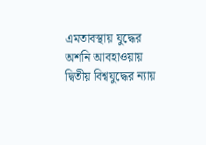এমতাবস্থায় যুদ্ধের অশনি আবহাওয়ায় দ্বিতীয় বিশ্বযুদ্ধের ন্যায়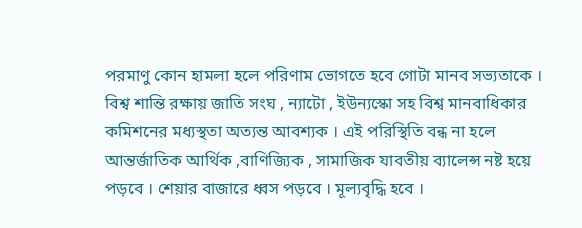পরমাণু কোন হামলা হলে পরিণাম ভোগতে হবে গোটা মানব সভ্যতাকে । বিশ্ব শান্তি রক্ষায় জাতি সংঘ , ন্যাটো , ইউন্যস্কো সহ বিশ্ব মানবাধিকার কমিশনের মধ্যস্থতা অত্যন্ত আবশ্যক । এই পরিস্থিতি বন্ধ না হলে আন্তর্জাতিক আর্থিক ,বাণিজ্যিক , সামাজিক যাবতীয় ব্যালেন্স নষ্ট হয়ে পড়বে । শেয়ার বাজারে ধ্বস পড়বে । মূল্যবৃদ্ধি হবে ।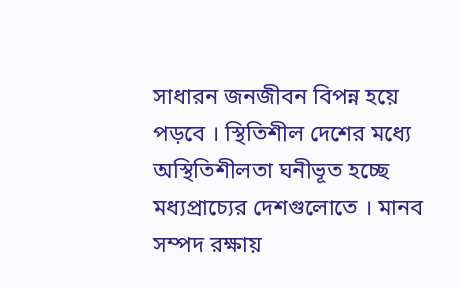সাধারন জনজীবন বিপন্ন হয়ে পড়বে । স্থিতিশীল দেশের মধ্যে অস্থিতিশীলতা ঘনীভূত হচ্ছে মধ্যপ্রাচ্যের দেশগুলোতে । মানব সম্পদ রক্ষায়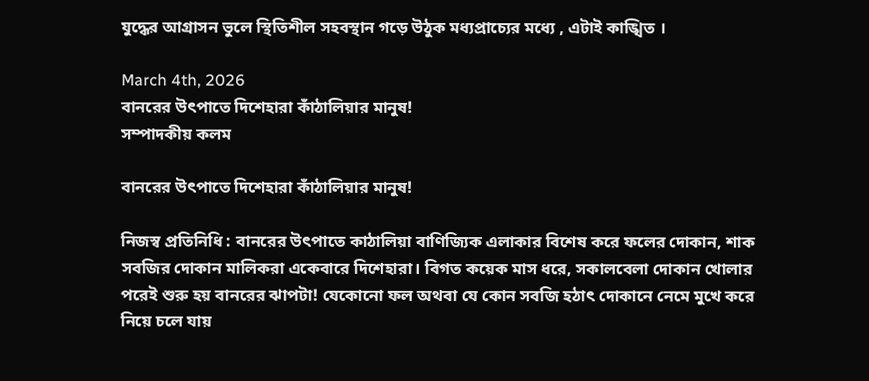যুদ্ধের আগ্রাসন ভুলে স্থিতিশীল সহবস্থান গড়ে উঠুক মধ্যপ্রাচ্যের মধ্যে , এটাই কাঙ্খিত ।

March 4th, 2026
বানরের উৎপাতে দিশেহারা কাঁঠালিয়ার মানুষ!
সম্পাদকীয় কলম

বানরের উৎপাতে দিশেহারা কাঁঠালিয়ার মানুষ!

নিজস্ব প্রতিনিধি : বানরের উৎপাতে কাঠালিয়া বাণিজ্যিক এলাকার বিশেষ করে ফলের দোকান, শাক সবজির দোকান মালিকরা একেবারে দিশেহারা। বিগত কয়েক মাস ধরে, সকালবেলা দোকান খোলার পরেই শুরু হয় বানরের ঝাপটা! যেকোনো ফল অথবা যে কোন সবজি হঠাৎ দোকানে নেমে মুখে করে নিয়ে চলে যায়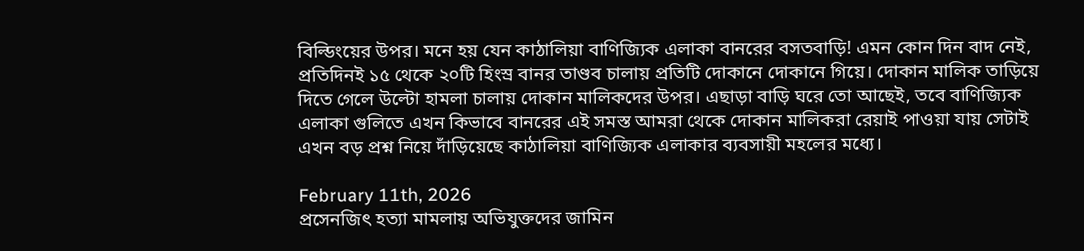বিল্ডিংয়ের উপর। মনে হয় যেন কাঠালিয়া বাণিজ্যিক এলাকা বানরের বসতবাড়ি! এমন কোন দিন বাদ নেই, প্রতিদিনই ১৫ থেকে ২০টি হিংস্র বানর তাণ্ডব চালায় প্রতিটি দোকানে দোকানে গিয়ে। দোকান মালিক তাড়িয়ে দিতে গেলে উল্টো হামলা চালায় দোকান মালিকদের উপর। এছাড়া বাড়ি ঘরে তো আছেই, তবে বাণিজ্যিক এলাকা গুলিতে এখন কিভাবে বানরের এই সমস্ত আমরা থেকে দোকান মালিকরা রেয়াই পাওয়া যায় সেটাই এখন বড় প্রশ্ন নিয়ে দাঁড়িয়েছে কাঠালিয়া বাণিজ্যিক এলাকার ব্যবসায়ী মহলের মধ্যে।

February 11th, 2026
প্রসেনজিৎ হত্যা মামলায় অভিযুক্তদের জামিন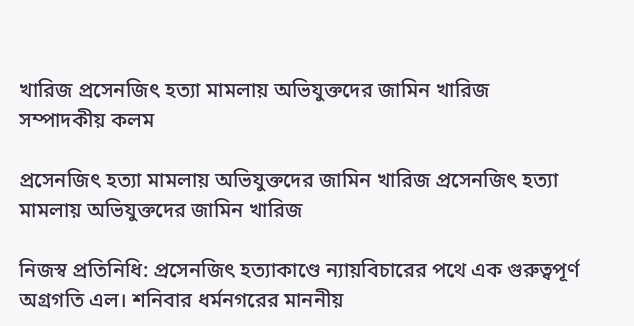খারিজ প্রসেনজিৎ হত্যা মামলায় অভিযুক্তদের জামিন খারিজ
সম্পাদকীয় কলম

প্রসেনজিৎ হত্যা মামলায় অভিযুক্তদের জামিন খারিজ প্রসেনজিৎ হত্যা মামলায় অভিযুক্তদের জামিন খারিজ

নিজস্ব প্রতিনিধি: প্রসেনজিৎ হত্যাকাণ্ডে ন্যায়বিচারের পথে এক গুরুত্বপূর্ণ অগ্রগতি এল। শনিবার ধর্মনগরের মাননীয়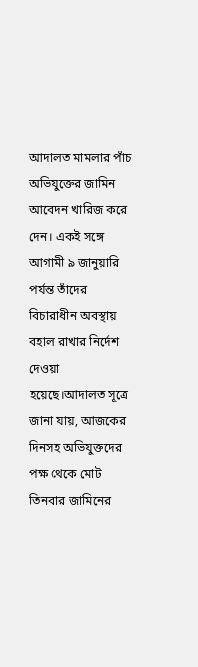আদালত মামলার পাঁচ অভিযুক্তের জামিন আবেদন খারিজ করে দেন। একই সঙ্গে আগামী ৯ জানুয়ারি পর্যন্ত তাঁদের বিচারাধীন অবস্থায় বহাল রাখার নির্দেশ দেওয়া হয়েছে।আদালত সূত্রে জানা যায়, আজকের দিনসহ অভিযুক্তদের পক্ষ থেকে মোট তিনবার জামিনের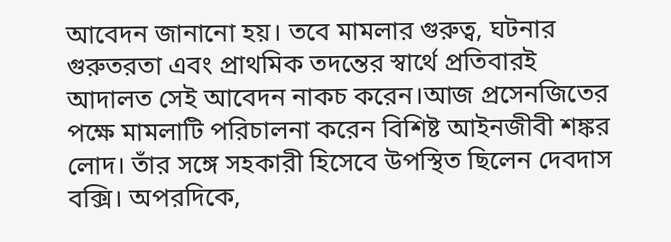আবেদন জানানো হয়। তবে মামলার গুরুত্ব, ঘটনার গুরুতরতা এবং প্রাথমিক তদন্তের স্বার্থে প্রতিবারই আদালত সেই আবেদন নাকচ করেন।আজ প্রসেনজিতের পক্ষে মামলাটি পরিচালনা করেন বিশিষ্ট আইনজীবী শঙ্কর লোদ। তাঁর সঙ্গে সহকারী হিসেবে উপস্থিত ছিলেন দেবদাস বক্সি। অপরদিকে,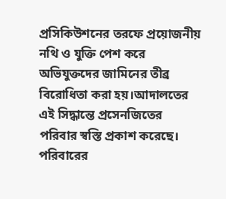প্রসিকিউশনের তরফে প্রয়োজনীয় নথি ও যুক্তি পেশ করে অভিযুক্তদের জামিনের তীব্র বিরোধিতা করা হয়।আদালতের এই সিদ্ধান্তে প্রসেনজিতের পরিবার স্বস্তি প্রকাশ করেছে। পরিবারের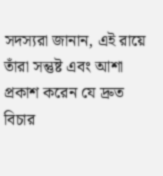সদস্যরা জানান, এই রায়ে তাঁরা সন্তুষ্ট এবং আশা প্রকাশ করেন যে দ্রুত বিচার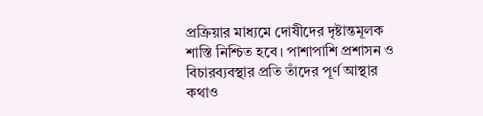প্রক্রিয়ার মাধ্যমে দোষীদের দৃষ্টান্তমূলক শাস্তি নিশ্চিত হবে। পাশাপাশি প্রশাসন ও বিচারব্যবস্থার প্রতি তাঁদের পূর্ণ আস্থার কথাও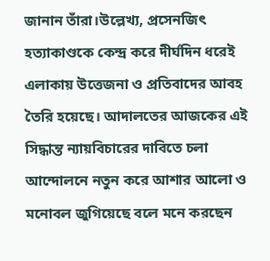জানান তাঁরা।উল্লেখ্য, প্রসেনজিৎ হত্যাকাণ্ডকে কেন্দ্র করে দীর্ঘদিন ধরেই এলাকায় উত্তেজনা ও প্রতিবাদের আবহ তৈরি হয়েছে। আদালতের আজকের এই সিদ্ধান্ত ন্যায়বিচারের দাবিতে চলা আন্দোলনে নতুন করে আশার আলো ও মনোবল জুগিয়েছে বলে মনে করছেন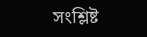সংশ্লিষ্ট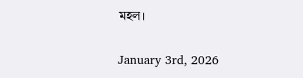মহল।

January 3rd, 2026